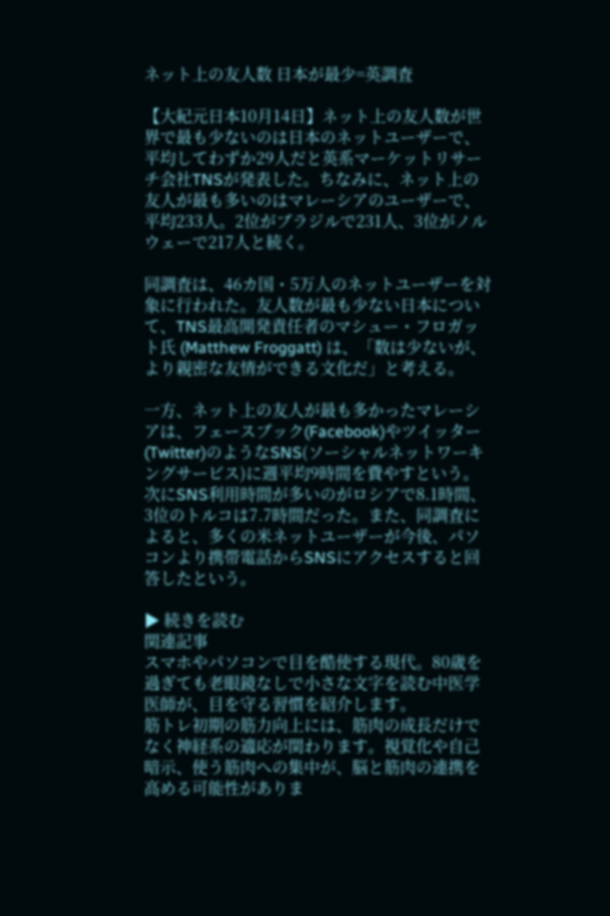ネット上の友人数 日本が最少=英調査

【大紀元日本10月14日】ネット上の友人数が世界で最も少ないのは日本のネットユーザーで、平均してわずか29人だと英系マーケットリサーチ会社TNSが発表した。ちなみに、ネット上の友人が最も多いのはマレーシアのユーザーで、平均233人。2位がブラジルで231人、3位がノルウェーで217人と続く。

同調査は、46カ国・5万人のネットユーザーを対象に行われた。友人数が最も少ない日本について、TNS最高開発責任者のマシュー・フロガット氏 (Matthew Froggatt) は、「数は少ないが、より親密な友情ができる文化だ」と考える。

一方、ネット上の友人が最も多かったマレーシアは、フェースブック(Facebook)やツイッター(Twitter)のようなSNS(ソーシャルネットワーキングサービス)に週平均9時間を費やすという。次にSNS利用時間が多いのがロシアで8.1時間、3位のトルコは7.7時間だった。また、同調査によると、多くの米ネットユーザーが今後、パソコンより携帯電話からSNSにアクセスすると回答したという。

▶ 続きを読む
関連記事
スマホやパソコンで目を酷使する現代。80歳を過ぎても老眼鏡なしで小さな文字を読む中医学医師が、目を守る習慣を紹介します。
筋トレ初期の筋力向上には、筋肉の成長だけでなく神経系の適応が関わります。視覚化や自己暗示、使う筋肉への集中が、脳と筋肉の連携を高める可能性がありま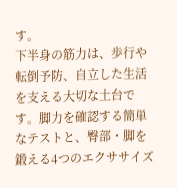す。
下半身の筋力は、歩行や転倒予防、自立した生活を支える大切な土台です。脚力を確認する簡単なテストと、臀部・脚を鍛える4つのエクササイズ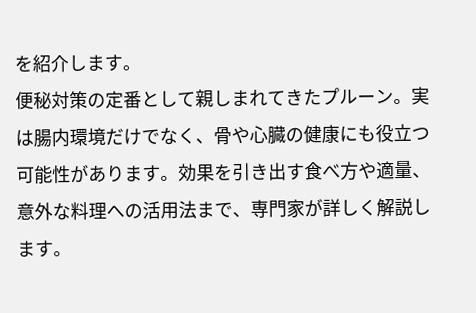を紹介します。
便秘対策の定番として親しまれてきたプルーン。実は腸内環境だけでなく、骨や心臓の健康にも役立つ可能性があります。効果を引き出す食べ方や適量、意外な料理への活用法まで、専門家が詳しく解説します。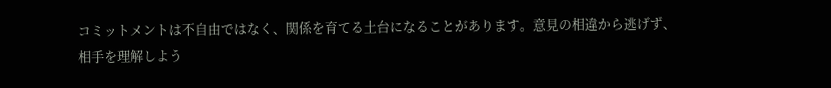コミットメントは不自由ではなく、関係を育てる土台になることがあります。意見の相違から逃げず、相手を理解しよう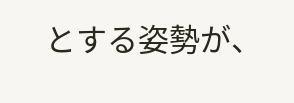とする姿勢が、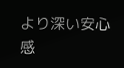より深い安心感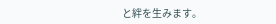と絆を生みます。